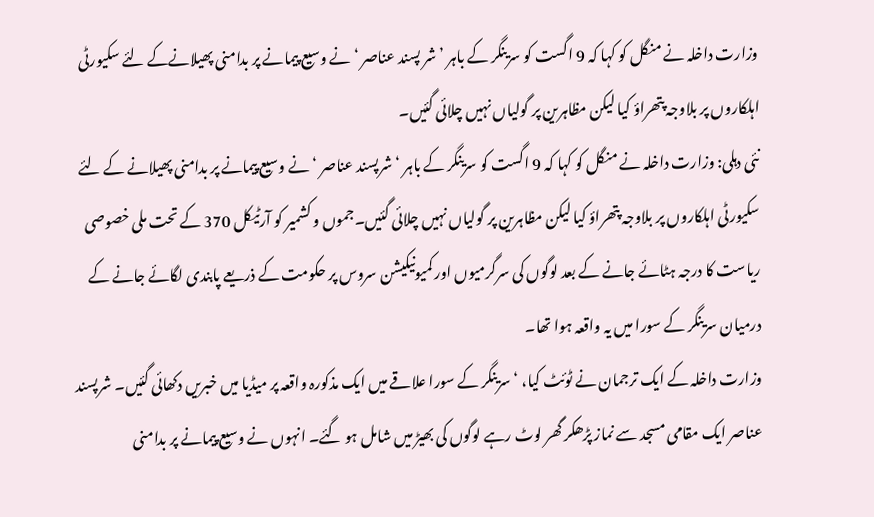وزارت داخلہ نے منگل کو کہا کہ 9 اگست کو سرینگر کے باہر ’ شر پسند عناصر ‘نے وسیع پیمانے پر بدامنی پھیلانےکے لئے سکیورٹی اہلکاروں پر بلاوجہ پتھراؤ کیا لیکن مظاہرین پر گولیاں نہیں چلائی گئیں۔
نئی دہلی: وزارت داخلہ نے منگل کو کہا کہ 9 اگست کو سرینگر کے باہر ‘ شرپسند عناصر ‘ نے وسیع پیمانے پر بدامنی پھیلانے کے لئے سکیورٹی اہلکاروں پر بلاوجہ پتھراؤ کیا لیکن مظاہرین پر گولیاں نہیں چلائی گئیں۔جموں و کشمیر کو آرٹیکل 370 کے تحت ملی خصوصی ریاست کا درجہ ہٹائے جانے کے بعد لوگوں کی سرگرمیوں اور کمیونیکیشن سروس پر حکومت کے ذریعے پابندی لگائے جانے کے درمیان سرینگر کے سورا میں یہ واقعہ ہوا تھا۔
وزارت داخلہ کے ایک ترجمان نے ٹوئٹ کیا، ‘ سرینگر کے سورا علاقے میں ایک مذکورہ واقعہ پر میڈیا میں خبریں دکھائی گئیں۔ شرپسند عناصر ایک مقامی مسجد سے نماز پڑھکر گھر لوٹ رہے لوگوں کی بھیڑ میں شامل ہو گئے۔ انہوں نے وسیع پیمانے پر بدامنی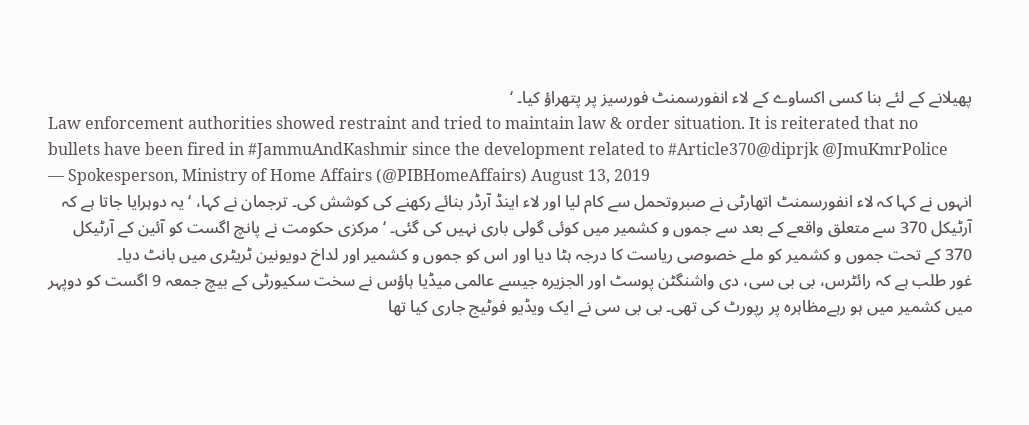پھیلانے کے لئے بنا کسی اکساوے کے لاء انفورسمنٹ فورسیز پر پتھراؤ کیا۔ ‘
Law enforcement authorities showed restraint and tried to maintain law & order situation. It is reiterated that no bullets have been fired in #JammuAndKashmir since the development related to #Article370@diprjk @JmuKmrPolice
— Spokesperson, Ministry of Home Affairs (@PIBHomeAffairs) August 13, 2019
انہوں نے کہا کہ لاء انفورسمنٹ اتھارٹی نے صبروتحمل سے کام لیا اور لاء اینڈ آرڈر بنائے رکھنے کی کوشش کی۔ ترجمان نے کہا، ‘ یہ دوہرایا جاتا ہے کہ آرٹیکل 370 سے متعلق واقعے کے بعد سے جموں و کشمیر میں کوئی گولی باری نہیں کی گئی۔ ‘مرکزی حکومت نے پانچ اگست کو آئین کے آرٹیکل 370 کے تحت جموں و کشمیر کو ملے خصوصی ریاست کا درجہ ہٹا دیا اور اس کو جموں و کشمیر اور لداخ دویونین ٹریٹری میں بانٹ دیا۔
غور طلب ہے کہ رائٹرس، بی بی سی، دی واشنگٹن پوسٹ اور الجزیرہ جیسے عالمی میڈیا ہاؤس نے سخت سکیورٹی کے بیچ جمعہ 9 اگست کو دوپہر میں کشمیر میں ہو رہےمظاہرہ پر رپورٹ کی تھی۔ بی بی سی نے ایک ویڈیو فوٹیج جاری کیا تھا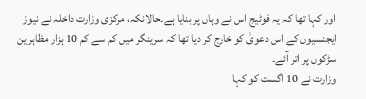اور کہا تھا کہ یہ فوٹیج اس نے وہاں پر بنایا ہے۔حالانکہ، مرکزی وزارت داخلہ نے نیوز ایجنسیوں کے اس دعویٰ کو خارج کر دیا تھا کہ سرینگر میں کم سے کم 10 ہزار مظاہر ین سڑکوں پر اتر آئے۔
وزارت نے 10 اگست کو کہا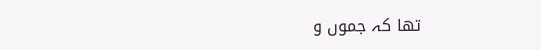تھا کہ جموں و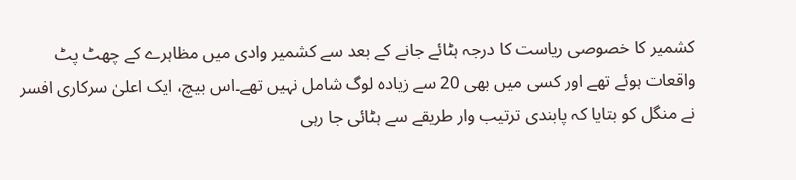کشمیر کا خصوصی ریاست کا درجہ ہٹائے جانے کے بعد سے کشمیر وادی میں مظاہرے کے چھٹ پٹ واقعات ہوئے تھے اور کسی میں بھی 20 سے زیادہ لوگ شامل نہیں تھے۔اس بیچ، ایک اعلیٰ سرکاری افسر نے منگل کو بتایا کہ پابندی ترتیب وار طریقے سے ہٹائی جا رہی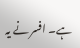ہے۔ افسر نے یہ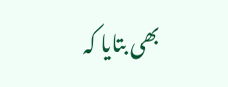بھی بتایا کہ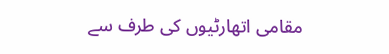مقامی اتھارٹیوں کی طرف سے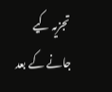تجزیہ کیے جانے کے بعد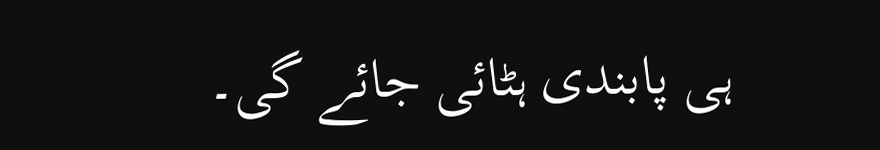ہی پابندی ہٹائی جائے گی۔